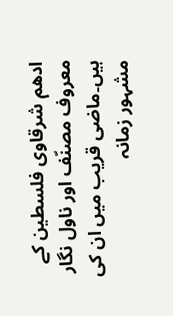ادھم شرقاوی فلسطین کے معروف مصنّف اور ناول نگار ہیں۔ماضی قریب میں ان کی مشہور زمانہ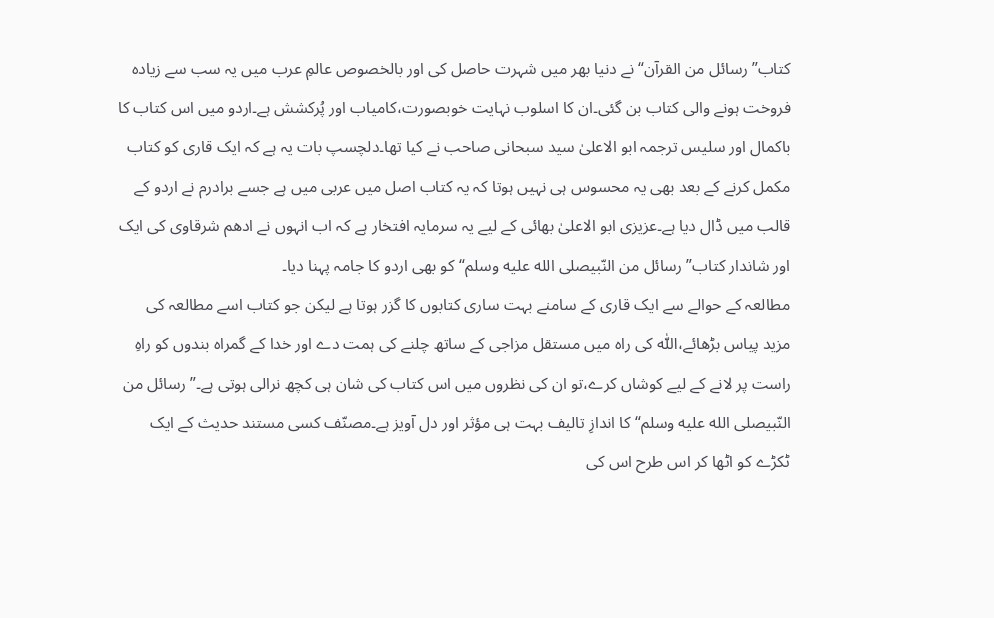کتاب”رسائل من القرآن“ نے دنیا بھر میں شہرت حاصل کی اور بالخصوص عالمِ عرب میں یہ سب سے زیادہ فروخت ہونے والی کتاب بن گئی۔ان کا اسلوب نہایت خوبصورت،کامیاب اور پُرکشش ہے۔اردو میں اس کتاب کا باکمال اور سلیس ترجمہ ابو الاعلیٰ سید سبحانی صاحب نے کیا تھا۔دلچسپ بات یہ ہے کہ ایک قاری کو کتاب مکمل کرنے کے بعد بھی یہ محسوس ہی نہیں ہوتا کہ یہ کتاب اصل میں عربی میں ہے جسے برادرم نے اردو کے قالب میں ڈال دیا ہے۔عزیزی ابو الاعلیٰ بھائی کے لیے یہ سرمایہ افتخار ہے کہ اب انہوں نے ادھم شرقاوی کی ایک اور شاندار کتاب”رسائل من النّبیصلى الله عليه وسلم“کو بھی اردو کا جامہ پہنا دیا۔
مطالعہ کے حوالے سے ایک قاری کے سامنے بہت ساری کتابوں کا گزر ہوتا ہے لیکن جو کتاب اسے مطالعہ کی مزید پیاس بڑھائے،اللّٰہ کی راہ میں مستقل مزاجی کے ساتھ چلنے کی ہمت دے اور خدا کے گمراہ بندوں کو راہِ راست پر لانے کے لیے کوشاں کرے،تو ان کی نظروں میں اس کتاب کی شان ہی کچھ نرالی ہوتی ہے۔”رسائل من النّبیصلى الله عليه وسلم“ کا اندازِ تالیف بہت ہی مؤثر اور دل آویز ہے۔مصنّف کسی مستند حدیث کے ایک ٹکڑے کو اٹھا کر اس طرح اس کی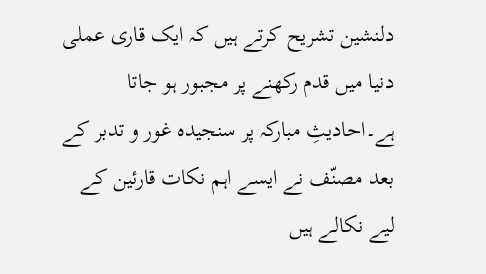دلنشین تشریح کرتے ہیں کہ ایک قاری عملی دنیا میں قدم رکھنے پر مجبور ہو جاتا ہے۔احادیثِ مبارکہ پر سنجیدہ غور و تدبر کے بعد مصنّف نے ایسے اہم نکات قارئین کے لیے نکالے ہیں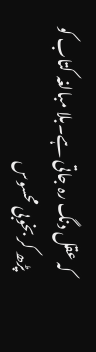کہ عقل دنگ رہ جاتی ہے۔بلا مبالغہ کتاب کو پڑھ کر بخوبی محسوس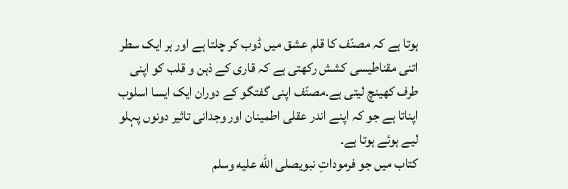ہوتا ہے کہ مصنّف کا قلم عشق میں ڈوب کر چلتا ہے اور ہر ایک سطر اتنی مقناطیسی کشش رکھتی ہے کہ قاری کے ذہن و قلب کو اپنی طرف کھینچ لیتی ہے۔مصنّف اپنی گفتگو کے دوران ایک ایسا اسلوب اپناتا ہے جو کہ اپنے اندر عقلی اطمینان اور وجدانی تاثیر دونوں پہلو لیے ہوئے ہوتا ہے۔
کتاب میں جو فرموداتِ نبویصلى الله عليه وسلم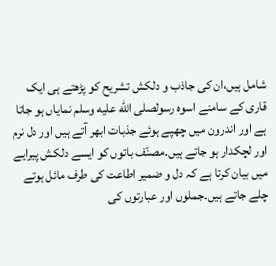شامل ہیں،ان کی جاذب و دلکش تشریح کو پڑھتے ہی ایک قاری کے سامنے اسوہ رسولصلى الله عليه وسلم نمایاں ہو جاتا ہے اور اندرون میں چھپے ہوئے جذبات ابھر آتے ہیں اور دل نرم اور لچکدار ہو جاتے ہیں۔مصنّف باتوں کو ایسے دلکش پیرایے میں بیان کرتا ہے کہ دل و ضمیر اطاعت کی طرف مائل ہوتے چلے جاتے ہیں۔جملوں اور عبارتوں کی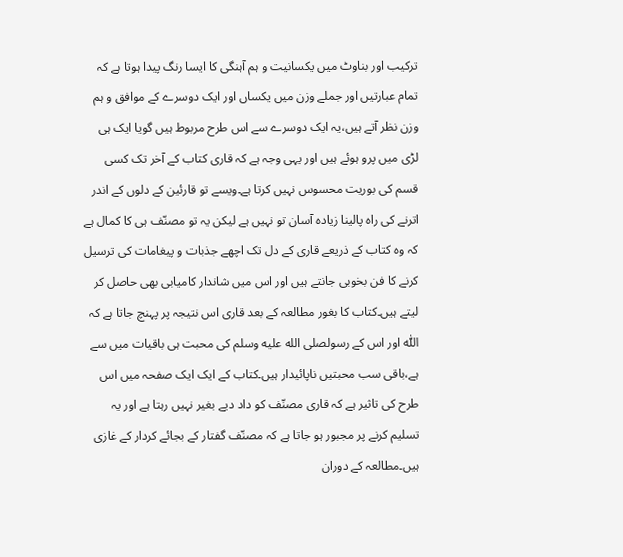ترکیب اور بناوٹ میں یکسانیت و ہم آہنگی کا ایسا رنگ پیدا ہوتا ہے کہ تمام عبارتیں اور جملے وزن میں یکساں اور ایک دوسرے کے موافق و ہم وزن نظر آتے ہیں،یہ ایک دوسرے سے اس طرح مربوط ہیں گویا ایک ہی لڑی میں پرو ہوئے ہیں اور یہی وجہ ہے کہ قاری کتاب کے آخر تک کسی قسم کی بوریت محسوس نہیں کرتا ہے۔ویسے تو قارئین کے دلوں کے اندر اترنے کی راہ پالینا زیادہ آسان تو نہیں ہے لیکن یہ تو مصنّف ہی کا کمال ہے کہ وہ کتاب کے ذریعے قاری کے دل تک اچھے جذبات و پیغامات کی ترسیل کرنے کا فن بخوبی جانتے ہیں اور اس میں شاندار کامیابی بھی حاصل کر لیتے ہیں۔کتاب کا بغور مطالعہ کے بعد قاری اس نتیجہ پر پہنچ جاتا ہے کہ اللّٰہ اور اس کے رسولصلى الله عليه وسلم کی محبت ہی باقیات میں سے ہے،باقی سب محبتیں ناپائیدار ہیں۔کتاب کے ایک ایک صفحہ میں اس طرح کی تاثیر ہے کہ قاری مصنّف کو داد دیے بغیر نہیں رہتا ہے اور یہ تسلیم کرنے پر مجبور ہو جاتا ہے کہ مصنّف گفتار کے بجائے کردار کے غازی ہیں۔مطالعہ کے دوران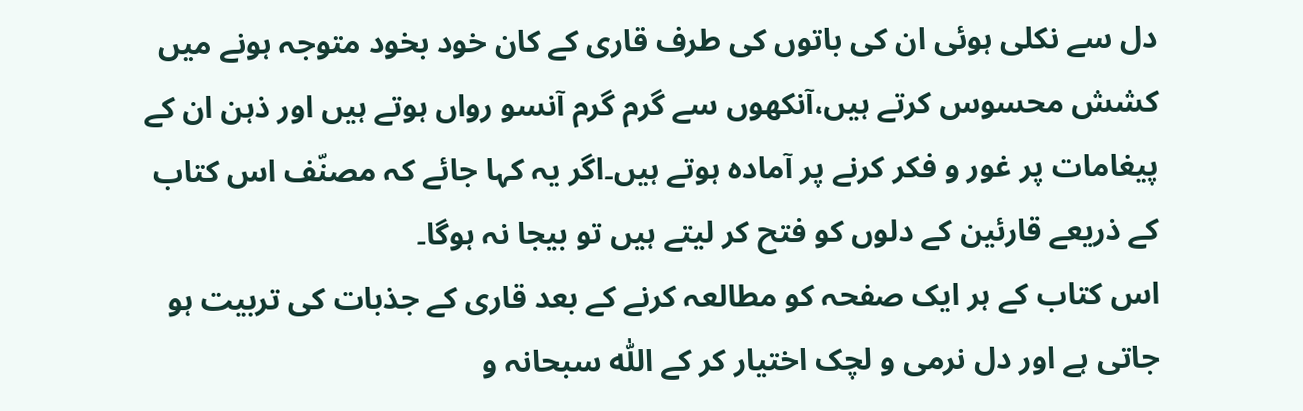دل سے نکلی ہوئی ان کی باتوں کی طرف قاری کے کان خود بخود متوجہ ہونے میں کشش محسوس کرتے ہیں،آنکھوں سے گرم گرم آنسو رواں ہوتے ہیں اور ذہن ان کے پیغامات پر غور و فکر کرنے پر آمادہ ہوتے ہیں۔اگر یہ کہا جائے کہ مصنّف اس کتاب کے ذریعے قارئین کے دلوں کو فتح کر لیتے ہیں تو بیجا نہ ہوگا۔
اس کتاب کے ہر ایک صفحہ کو مطالعہ کرنے کے بعد قاری کے جذبات کی تربیت ہو جاتی ہے اور دل نرمی و لچک اختیار کر کے اللّٰہ سبحانہ و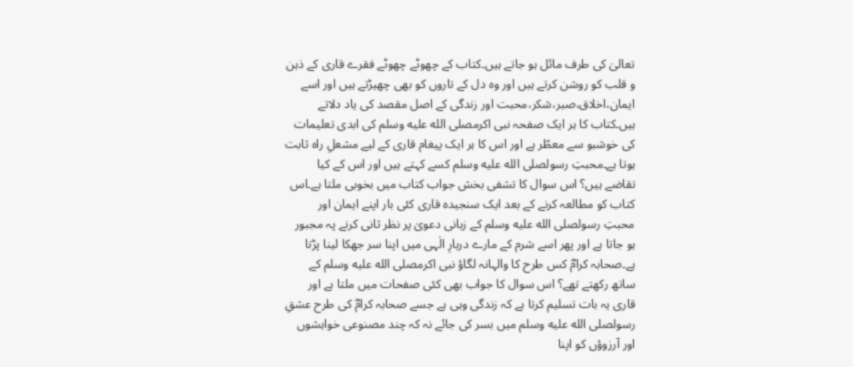تعالیٰ کی طرف مائل ہو جاتے ہیں۔کتاب کے چھوٹے چھوٹے فقرے قاری کے ذہن و قلب کو روشن کرتے ہیں اور وہ دل کے تاروں کو بھی چھیڑتے ہیں اور اسے ایمان،اخلاق،صبر،شکر،محبت اور زندگی کے اصل مقصد کی یاد دلاتے ہیں۔کتاب کا ہر ایک صفحہ نبی اکرمصلى الله عليه وسلم کی ابدی تعلیمات کی خوشبو سے معطّر ہے اور اس کا ہر ایک پیغام قاری کے لیے مشعلِ راہ ثابت ہوتا ہے۔محبتِ رسولصلى الله عليه وسلم کسے کہتے ہیں اور اس کے کیا تقاضے ہیں؟ اس سوال کا تشفی بخش جواب کتاب میں بخوبی ملتا ہے۔اس کتاب کو مطالعہ کرنے کے بعد ایک سنجیدہ قاری کئی بار اپنے ایمان اور محبتِ رسولصلى الله عليه وسلم کے زبانی دعویٰ پر نظر ثانی کرنے پہ مجبور ہو جاتا ہے اور پھر اسے شرم کے مارے دربارِ الٰہی میں اپنا سر جھکا لینا پڑتا ہے۔صحابہ کرامؓ کس طرح کا والہانہ لگاؤ نبی اکرمصلى الله عليه وسلم کے ساتھ رکھتے تھے؟ اس سوال کا جواب بھی کئی صفحات میں ملتا ہے اور قاری یہ بات تسلیم کرتا ہے کہ زندگی وہی ہے جسے صحابہ کرامؓ کی طرح عشقِ رسولصلى الله عليه وسلم میں بسر کی جائے نہ کہ چند مصنوعی خواہشوں اور آرزوؤں کو اپنا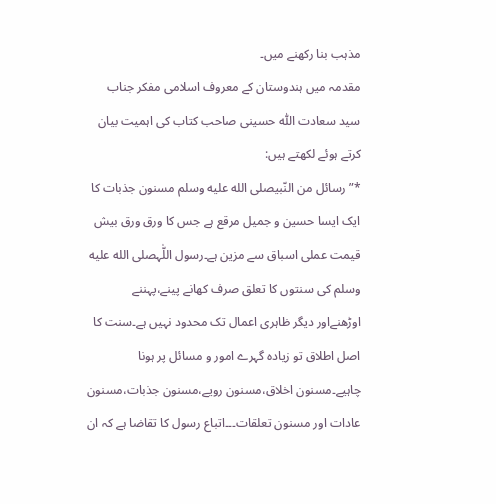مذہب بنا رکھنے میں۔
مقدمہ میں ہندوستان کے معروف اسلامی مفکر جناب سید سعادت اللّٰہ حسینی صاحب کتاب کی اہمیت بیان کرتے ہوئے لکھتے ہیں:
*”رسائل من النّبیصلى الله عليه وسلم مسنون جذبات کا ایک ایسا حسین و جمیل مرقع ہے جس کا ورق ورق بیش قیمت عملی اسباق سے مزین ہے۔رسول اللّٰہصلى الله عليه وسلم کی سنتوں کا تعلق صرف کھانے پینے،پہننے اوڑھنےاور دیگر ظاہری اعمال تک محدود نہیں ہے۔سنت کا اصل اطلاق تو زیادہ گہرے امور و مسائل پر ہونا چاہیے۔مسنون اخلاق،مسنون رویے،مسنون جذبات،مسنون عادات اور مسنون تعلقات۔۔۔اتباع رسول کا تقاضا ہے کہ ان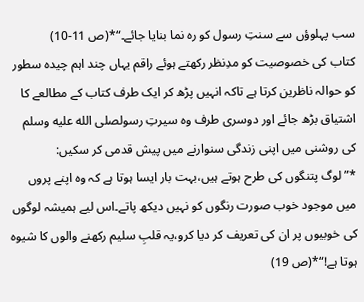سب پہلوؤں سے سنتِ رسول کو رہ نما بنایا جائے۔“*(ص 11-10)
کتاب کی خصوصیت کو مدِنظر رکھتے ہوئے راقم یہاں چند اہم چیدہ سطور کو حوالہ ناظرین کرتا ہے تاکہ انہیں پڑھ کر ایک طرف کتاب کے مطالعے کا اشتیاق بڑھ جائے اور دوسری طرف وہ سیرتِ رسولصلى الله عليه وسلم کی روشنی میں اپنی زندگی سنوارنے میں پیش قدمی کر سکیں:
*”لوگ پتنگوں کی طرح ہوتے ہیں،بہت بار ایسا ہوتا ہے کہ وہ اپنے پروں میں موجود خوب صورت رنگوں کو نہیں دیکھ پاتے۔اس لیے ہمیشہ لوگوں کی خوبیوں پر ان کی تعریف کر دیا کرو،یہ قلبِ سلیم رکھنے والوں کا شیوہ ہوتا ہے!“*(ص 19)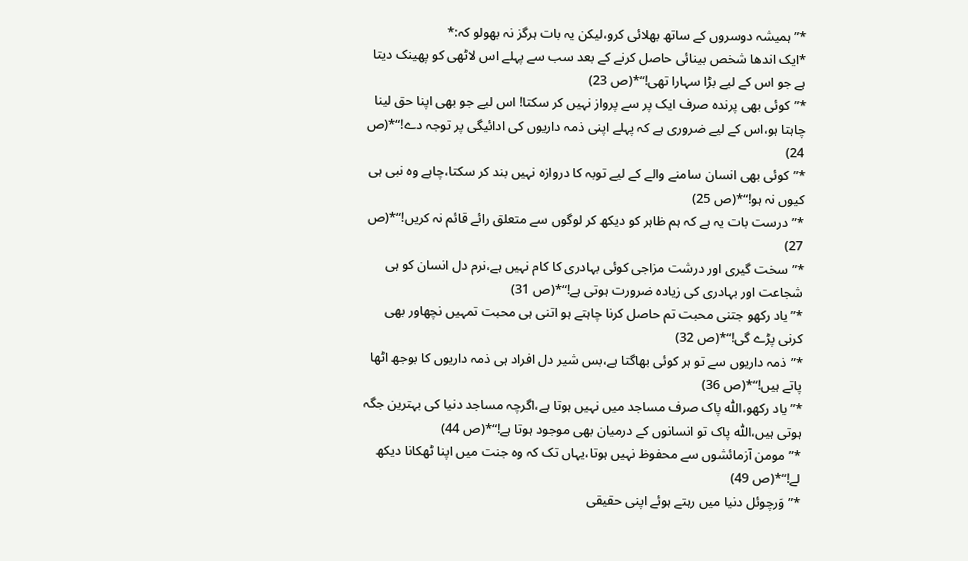*”ہمیشہ دوسروں کے ساتھ بھلائی کرو،لیکن یہ بات ہرگز نہ بھولو کہ:*
*ایک اندھا شخص بینائی حاصل کرنے کے بعد سب سے پہلے اس لاٹھی کو پھینک دیتا ہے جو اس کے لیے بڑا سہارا تھی!“*(ص 23)
*”کوئی بھی پرندہ صرف ایک پر سے پرواز نہیں کر سکتا! اس لیے جو بھی اپنا حق لینا چاہتا ہو،اس کے لیے ضروری ہے کہ پہلے اپنی ذمہ داریوں کی ادائیگی پر توجہ دے!“*(ص 24)
*”کوئی بھی انسان سامنے والے کے لیے توبہ کا دروازہ نہیں بند کر سکتا،چاہے وہ نبی ہی کیوں نہ ہو!“*(ص 25)
*”درست بات یہ ہے کہ ہم ظاہر کو دیکھ کر لوگوں سے متعلق رائے قائم نہ کریں!“*(ص 27)
*”سخت گیری اور درشت مزاجی کوئی بہادری کا کام نہیں ہے،نرم دل انسان کو ہی شجاعت اور بہادری کی زیادہ ضرورت ہوتی ہے!“*(ص 31)
*”یاد رکھو جتنی محبت تم حاصل کرنا چاہتے ہو اتنی ہی محبت تمہیں نچھاور بھی کرنی پڑے گی!“*(ص 32)
*”ذمہ داریوں سے تو ہر کوئی بھاگتا ہے،بس شیر دل افراد ہی ذمہ داریوں کا بوجھ اٹھا پاتے ہیں!“*(ص 36)
*”یاد رکھو،اللّٰہ پاک صرف مساجد میں نہیں ہوتا ہے،اگرچہ مساجد دنیا کی بہترین جگہ ہوتی ہیں،اللّٰہ پاک تو انسانوں کے درمیان بھی موجود ہوتا ہے!“*(ص 44)
*”مومن آزمائشوں سے محفوظ نہیں ہوتا،یہاں تک کہ وہ جنت میں اپنا ٹھکانا دیکھ لے!“*(ص 49)
*”وَرچوئل دنیا میں رہتے ہوئے اپنی حقیقی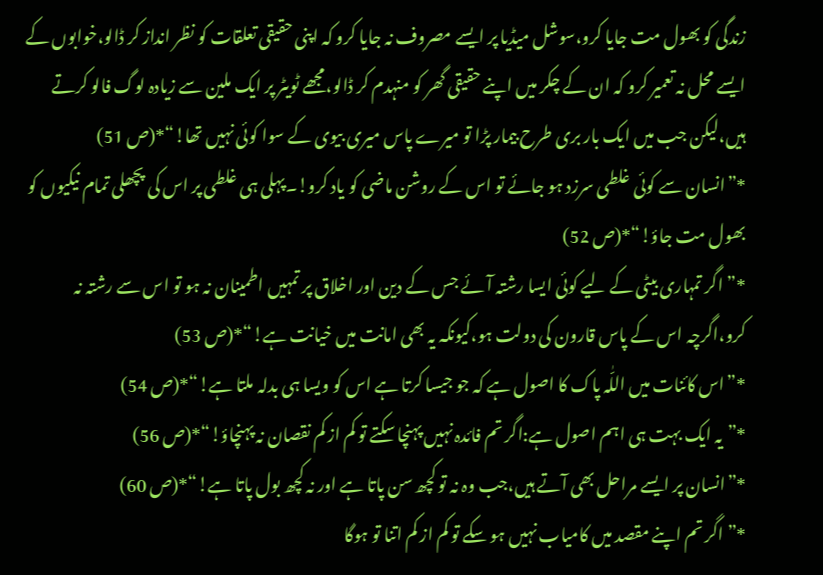زندگی کو بھول مت جایا کرو،سوشل میڈیا پر ایسے مصروف نہ جایا کرو کہ اپنی حقیقی تعلقات کو نظر انداز کر ڈالو،خوابوں کے ایسے محل نہ تعمیر کرو کہ ان کے چکر میں اپنے حقیقی گھر کو منہدم کر ڈالو،مجھے ٹویٹر پر ایک ملین سے زیادہ لوگ فالو کرتے ہیں،لیکن جب میں ایک بار بری طرح بیمار پڑا تو میرے پاس میری بیوی کے سوا کوئی نہیں تھا!“*(ص 51)
*”انسان سے کوئی غلطی سرزد ہو جائے تو اس کے روشن ماضی کو یاد کرو!۔پہلی ہی غلطی پر اس کی پچھلی تمام نیکیوں کو بھول مت جاؤ!“*(ص 52)
*”اگر تمہاری بیٹی کے لیے کوئی ایسا رشتہ آئے جس کے دین اور اخلاق پر تمہیں اطمینان نہ ہو تو اس سے رشتہ نہ کرو،اگرچہ اس کے پاس قارون کی دولت ہو،کیونکہ یہ بھی امانت میں خیانت ہے!“*(ص 53)
*”اس کائنات میں اللّٰہ پاک کا اصول ہے کہ جو جیسا کرتا ہے اس کو ویسا ہی بدلہ ملتا ہے!“*(ص 54)
*”یہ ایک بہت ہی اہم اصول ہے:اگر تم فائدہ نہیں پہنچا سکتے تو کم از کم نقصان نہ پہنچاؤ!“*(ص 56)
*”انسان پر ایسے مراحل بھی آتے ہیں،جب وہ نہ تو کچھ سن پاتا ہے اور نہ کچھ بول پاتا ہے!“*(ص 60)
*”اگر تم اپنے مقصد میں کامیاب نہیں ہو سکے تو کم از کم اتنا تو ہوگا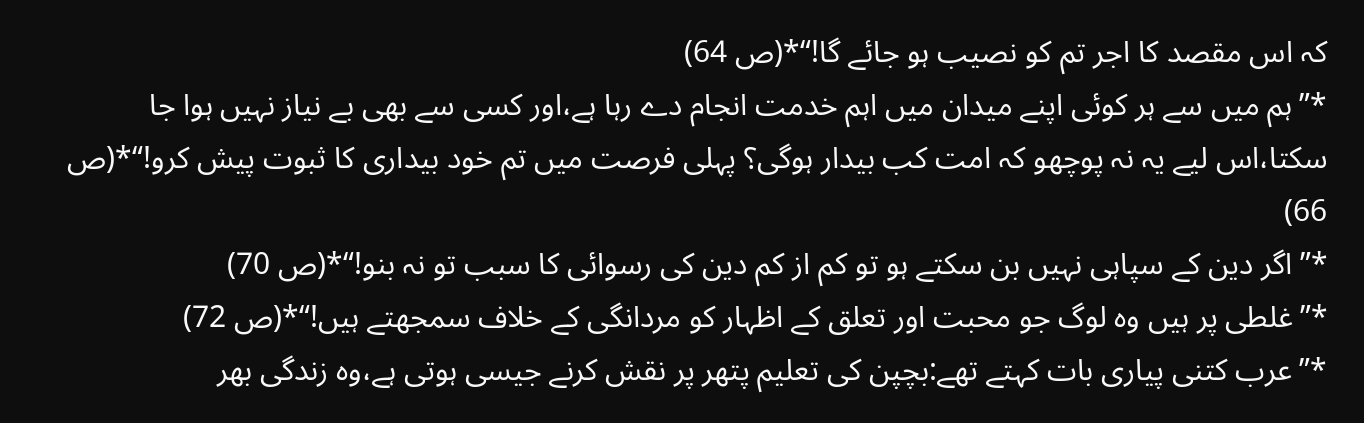کہ اس مقصد کا اجر تم کو نصیب ہو جائے گا!“*(ص 64)
*”ہم میں سے ہر کوئی اپنے میدان میں اہم خدمت انجام دے رہا ہے،اور کسی سے بھی بے نیاز نہیں ہوا جا سکتا،اس لیے یہ نہ پوچھو کہ امت کب بیدار ہوگی؟ پہلی فرصت میں تم خود بیداری کا ثبوت پیش کرو!“*(ص 66)
*”اگر دین کے سپاہی نہیں بن سکتے ہو تو کم از کم دین کی رسوائی کا سبب تو نہ بنو!“*(ص 70)
*”غلطی پر ہیں وہ لوگ جو محبت اور تعلق کے اظہار کو مردانگی کے خلاف سمجھتے ہیں!“*(ص 72)
*”عرب کتنی پیاری بات کہتے تھے:بچپن کی تعلیم پتھر پر نقش کرنے جیسی ہوتی ہے،وہ زندگی بھر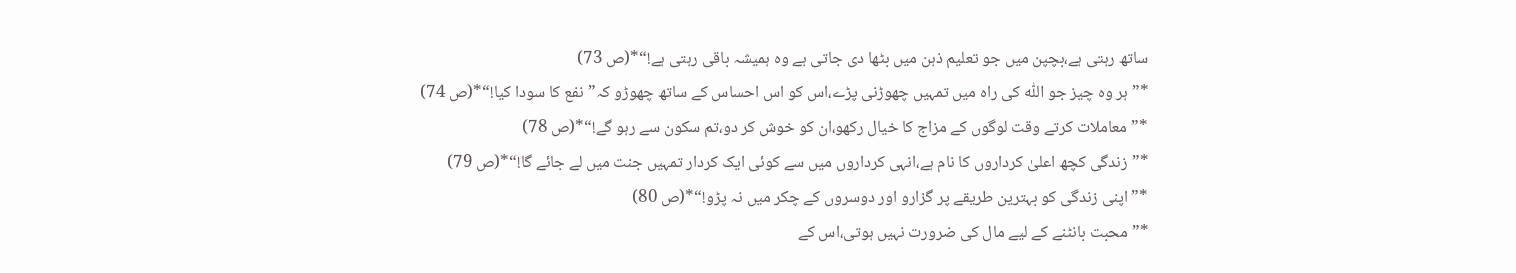ساتھ رہتی ہے،بچپن میں جو تعلیم ذہن میں بٹھا دی جاتی ہے وہ ہمیشہ باقی رہتی ہے!“*(ص 73)
*”ہر وہ چیز جو اللّٰہ کی راہ میں تمہیں چھوڑنی پڑے،اس کو اس احساس کے ساتھ چھوڑو کہ”نفع کا سودا کیا!“*(ص 74)
*”معاملات کرتے وقت لوگوں کے مزاج کا خیال رکھو،ان کو خوش کر دو،تم سکون سے رہو گے!“*(ص 78)
*”زندگی کچھ اعلیٰ کرداروں کا نام ہے،انہی کرداروں میں سے کوئی ایک کردار تمہیں جنت میں لے جائے گا!“*(ص 79)
*”اپنی زندگی کو بہترین طریقے پر گزارو اور دوسروں کے چکر میں نہ پڑو!“*(ص 80)
*”محبت بانٹنے کے لیے مال کی ضرورت نہیں ہوتی،اس کے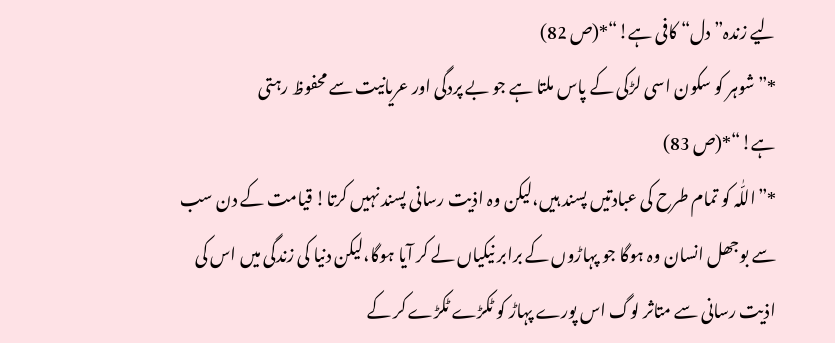لیے زندہ”دل“ کافی ہے!“*(ص 82)
*”شوہر کو سکون اسی لڑکی کے پاس ملتا ہے جو بے پردگی اور عریانیت سے محفوظ رہتی ہے!“*(ص 83)
*”اللّٰہ کو تمام طرح کی عبادتیں پسند ہیں،لیکن وہ اذیت رسانی پسند نہیں کرتا! قیامت کے دن سب سے بوجھل انسان وہ ہوگا جو پہاڑوں کے برابر نیکیاں لے کر آیا ہوگا،لیکن دنیا کی زندگی میں اس کی اذیت رسانی سے متاثر لوگ اس پورے پہاڑ کو ٹکڑے ٹکڑے کر کے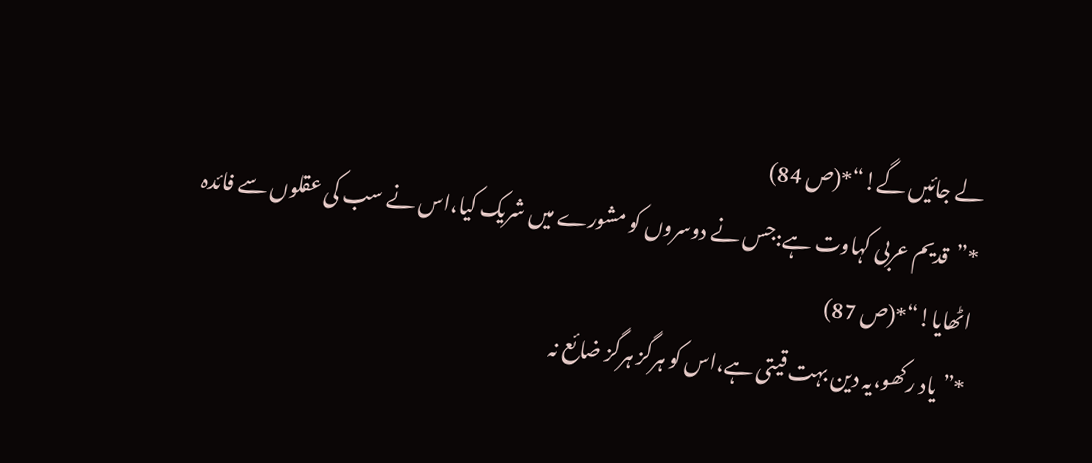لے جائیں گے!“*(ص 84)
*”قدیم عربی کہاوت ہے:جس نے دوسروں کو مشورے میں شریک کیا،اس نے سب کی عقلوں سے فائدہ اٹھایا!“*(ص 87)
*”یاد رکھو،یہ دین بہت قیتی ہے،اس کو ہرگز ہرگز ضائع نہ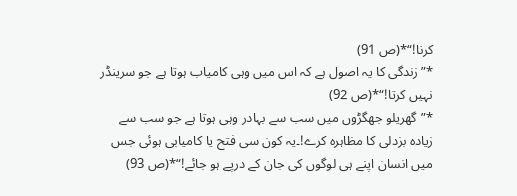کرنا!“*(ص 91)
*”زندگی کا یہ اصول ہے کہ اس میں وہی کامیاب ہوتا ہے جو سرینڈر نہیں کرتا!“*(ص 92)
*”گھریلو جھگڑوں میں سب سے بہادر وہی ہوتا ہے جو سب سے زیادہ بزدلی کا مظاہرہ کرے!۔یہ کون سی فتح یا کامیابی ہوئی جس میں انسان اپنے ہی لوگوں کی جان کے درپے ہو جائے!“*(ص 93)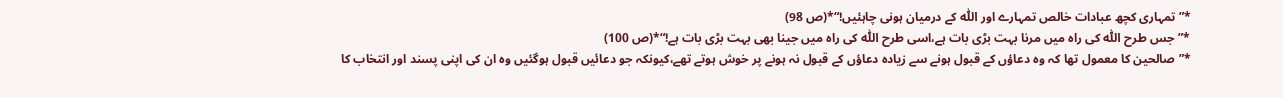*”تمہاری کچھ عبادات خالص تمہارے اور اللّٰہ کے درمیان ہونی چاہئیں!“*(ص 98)
*”جس طرح اللّٰہ کی راہ میں مرنا بہت بڑی بات ہے،اسی طرح اللّٰہ کی راہ میں جینا بھی بہت بڑی بات ہے!“*(ص 100)
*”صالحین کا معمول تھا کہ وہ دعاؤں کے قبول ہونے سے زیادہ دعاؤں کے قبول نہ ہونے پر خوش ہوتے تھے،کیونکہ جو دعائیں قبول ہوگئیں وہ ان کی اپنی پسند اور انتخاب کا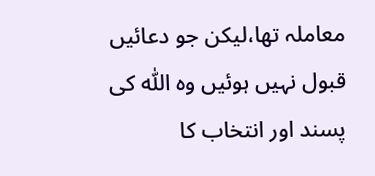معاملہ تھا،لیکن جو دعائیں قبول نہیں ہوئیں وہ اللّٰہ کی پسند اور انتخاب کا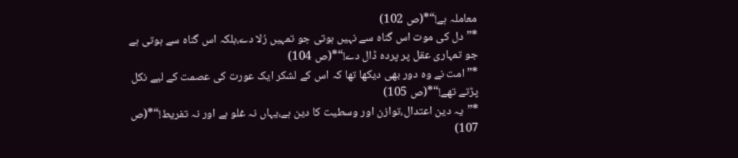معاملہ ہے!“*(ص 102)
*”دل کی موت اس گناہ سے نہیں ہوتی جو تمہیں رُلا دے،بلکہ اس گناہ سے ہوتی ہے جو تمہاری عقل پر پردہ ڈال دے!“*(ص 104)
*”امت نے وہ دور بھی دیکھا تھا کہ اس کے لشکر ایک عورت کی عصمت کے لیے نکل پڑتے تھے!“*(ص 105)
*”یہ دین اعتدال،توازن اور وسطیت کا دین ہے،یہاں نہ غلو ہے اور نہ تفریط!“*(ص 107)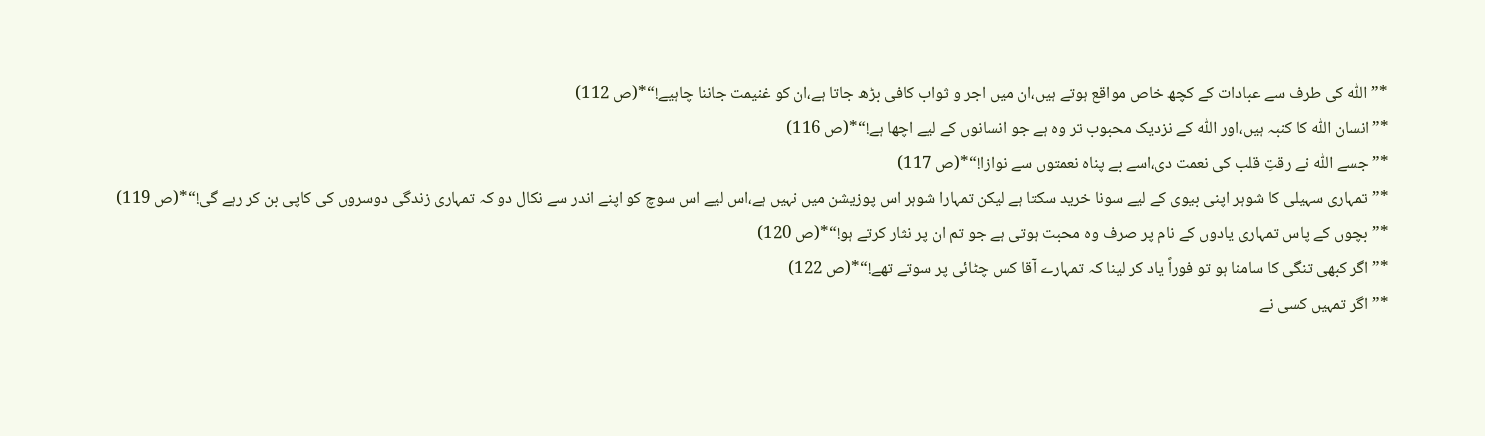*”اللّٰہ کی طرف سے عبادات کے کچھ خاص مواقع ہوتے ہیں،ان میں اجر و ثواب کافی بڑھ جاتا ہے،ان کو غنیمت جاننا چاہیے!“*(ص 112)
*”انسان اللّٰہ کا کنبہ ہیں،اور اللّٰہ کے نزدیک محبوب تر وہ ہے جو انسانوں کے لیے اچھا ہے!“*(ص 116)
*”جسے اللّٰہ نے رقتِ قلب کی نعمت دی،اسے بے پناہ نعمتوں سے نوازا!“*(ص 117)
*”تمہاری سہیلی کا شوہر اپنی بیوی کے لیے سونا خرید سکتا ہے لیکن تمہارا شوہر اس پوزیشن میں نہیں ہے،اس لیے اس سوچ کو اپنے اندر سے نکال دو کہ تمہاری زندگی دوسروں کی کاپی بن کر رہے گی!“*(ص 119)
*”بچوں کے پاس تمہاری یادوں کے نام پر صرف وہ محبت ہوتی ہے جو تم ان پر نثار کرتے ہو!“*(ص 120)
*”اگر کبھی تنگی کا سامنا ہو تو فوراً یاد کر لینا کہ تمہارے آقا کس چٹائی پر سوتے تھے!“*(ص 122)
*”اگر تمہیں کسی نے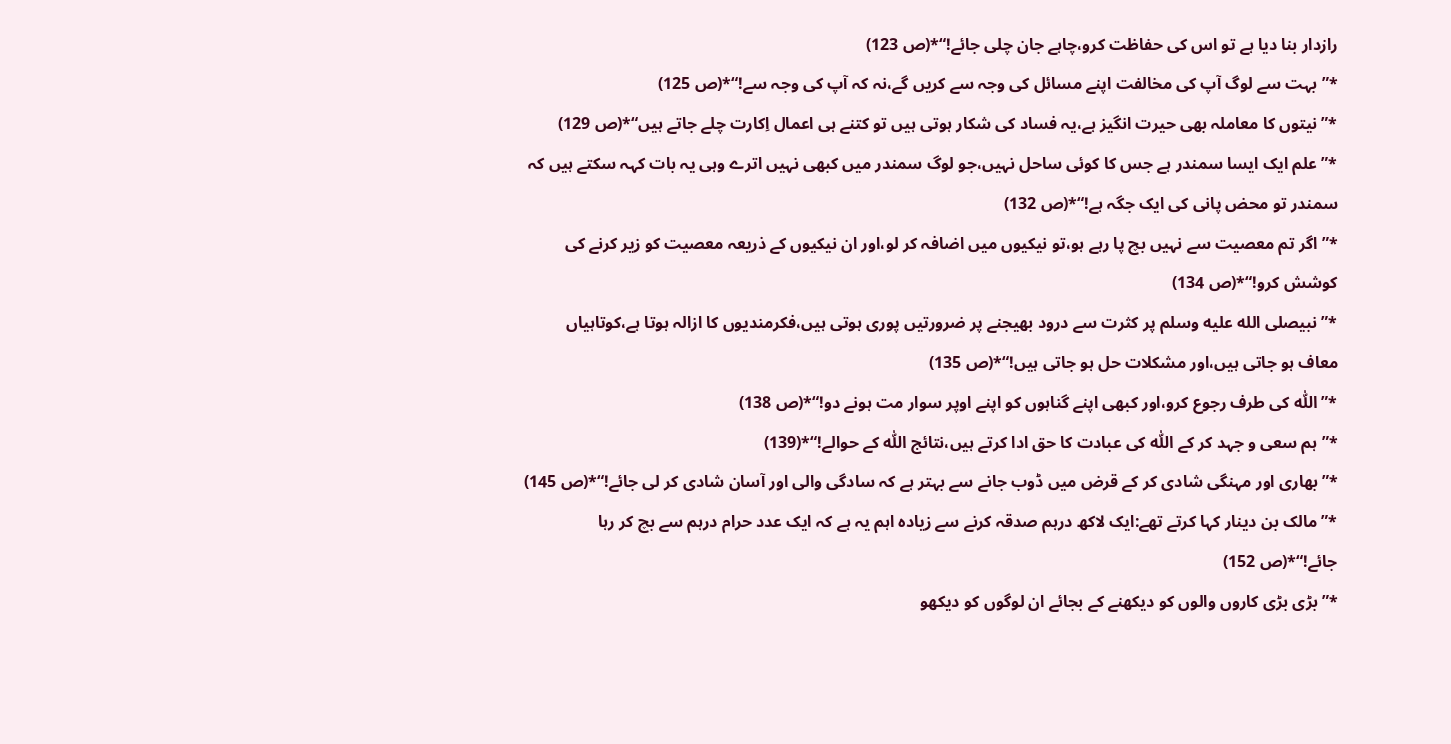رازدار بنا دیا ہے تو اس کی حفاظت کرو،چاہے جان چلی جائے!“*(ص 123)
*”بہت سے لوگ آپ کی مخالفت اپنے مسائل کی وجہ سے کریں گے،نہ کہ آپ کی وجہ سے!“*(ص 125)
*”نیتوں کا معاملہ بھی حیرت انگیز ہے،یہ فساد کی شکار ہوتی ہیں تو کتنے ہی اعمال اِکارت چلے جاتے ہیں“*(ص 129)
*”علم ایک ایسا سمندر ہے جس کا کوئی ساحل نہیں،جو لوگ سمندر میں کبھی نہیں اترے وہی یہ بات کہہ سکتے ہیں کہ سمندر تو محض پانی کی ایک جگہ ہے!“*(ص 132)
*”اگر تم معصیت سے نہیں بچ پا رہے ہو،تو نیکیوں میں اضافہ کر لو،اور ان نیکیوں کے ذریعہ معصیت کو زیر کرنے کی کوشش کرو!“*(ص 134)
*”نبیصلى الله عليه وسلم پر کثرت سے درود بھیجنے پر ضرورتیں پوری ہوتی ہیں،فکرمندیوں کا ازالہ ہوتا ہے،کوتاہیاں معاف ہو جاتی ہیں،اور مشکلات حل ہو جاتی ہیں!“*(ص 135)
*”اللّٰہ کی طرف رجوع کرو،اور کبھی اپنے گناہوں کو اپنے اوپر سوار مت ہونے دو!“*(ص 138)
*”ہم سعی و جہد کر کے اللّٰہ کی عبادت کا حق ادا کرتے ہیں،نتائج اللّٰہ کے حوالے!“*(139)
*”بھاری اور مہنگی شادی کر کے قرض میں ڈوب جانے سے بہتر ہے کہ سادگی والی اور آسان شادی کر لی جائے!“*(ص 145)
*”مالک بن دینار کہا کرتے تھے:ایک لاکھ درہم صدقہ کرنے سے زیادہ اہم یہ ہے کہ ایک عدد حرام درہم سے بچ کر رہا جائے!“*(ص 152)
*”بڑی بڑی کاروں والوں کو دیکھنے کے بجائے ان لوگوں کو دیکھو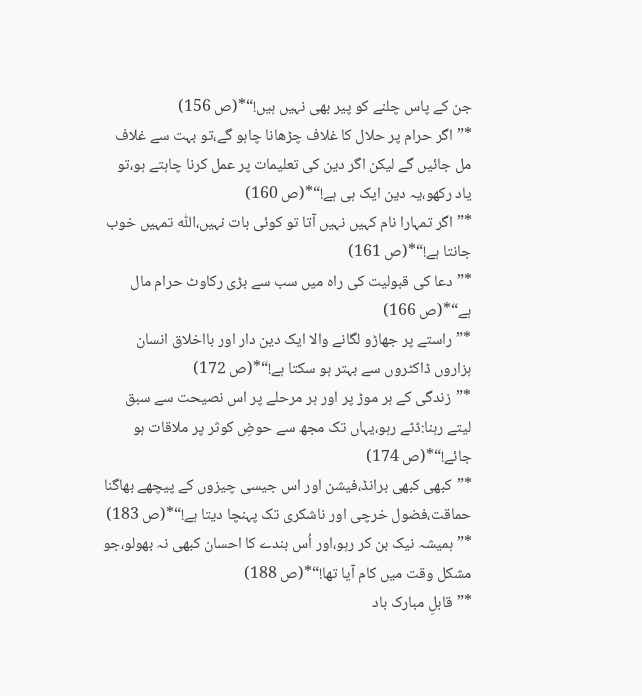جن کے پاس چلنے کو پیر بھی نہیں ہیں!“*(ص 156)
*”اگر حرام پر حلال کا غلاف چڑھانا چاہو گے،تو بہت سے غلاف مل جائیں گے لیکن اگر دین کی تعلیمات پر عمل کرنا چاہتے ہو،تو یاد رکھو،یہ دین ایک ہی ہے!“*(ص 160)
*”اگر تمہارا نام کہیں نہیں آتا تو کوئی بات نہیں،اللّٰہ تمہیں خوب جانتا ہے!“*(ص 161)
*”دعا کی قبولیت کی راہ میں سب سے بڑی رکاوٹ حرام مال ہے“*(ص 166)
*”راستے پر جھاڑو لگانے والا ایک دین دار اور بااخلاق انسان ہزاروں ڈاکٹروں سے بہتر ہو سکتا ہے!“*(ص 172)
*”زندگی کے ہر موڑ پر اور ہر مرحلے پر اس نصیحت سے سبق لیتے رہنا:ڈٹے رہو،یہاں تک مجھ سے حوضِ کوثر پر ملاقات ہو جائے!“*(ص 174)
*”کبھی کبھی برانڈ،فیشن اور اس جیسی چیزوں کے پیچھے بھاگنا حماقت،فضول خرچی اور ناشکری تک پہنچا دیتا ہے!“*(ص 183)
*”ہمیشہ نیک بن کر رہو،اور اُس بندے کا احسان کبھی نہ بھولو،جو مشکل وقت میں کام آیا تھا!“*(ص 188)
*”قابلِ مبارک باد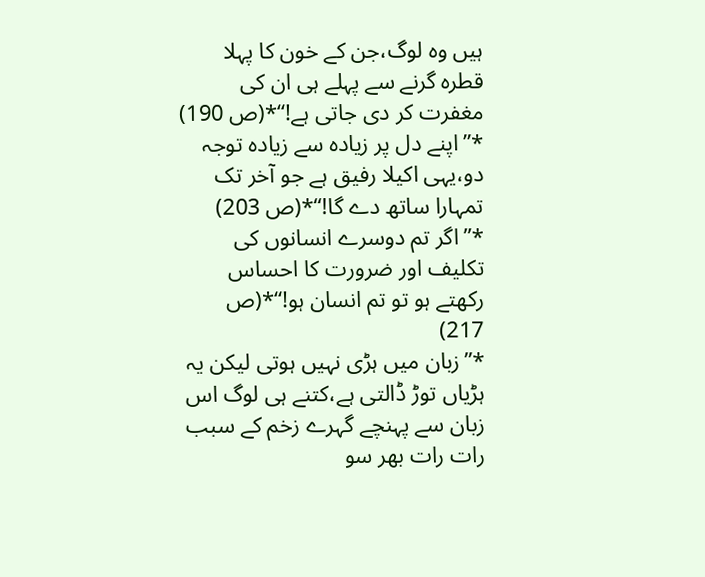ہیں وہ لوگ،جن کے خون کا پہلا قطرہ گرنے سے پہلے ہی ان کی مغفرت کر دی جاتی ہے!“*(ص 190)
*”اپنے دل پر زیادہ سے زیادہ توجہ دو،یہی اکیلا رفیق ہے جو آخر تک تمہارا ساتھ دے گا!“*(ص 203)
*”اگر تم دوسرے انسانوں کی تکلیف اور ضرورت کا احساس رکھتے ہو تو تم انسان ہو!“*(ص 217)
*”زبان میں ہڑی نہیں ہوتی لیکن یہ ہڑیاں توڑ ڈالتی ہے،کتنے ہی لوگ اس زبان سے پہنچے گہرے زخم کے سبب رات رات بھر سو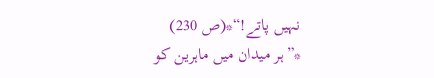نہیں پاتے!“*(ص 230)
*”ہر میدان میں ماہرین کو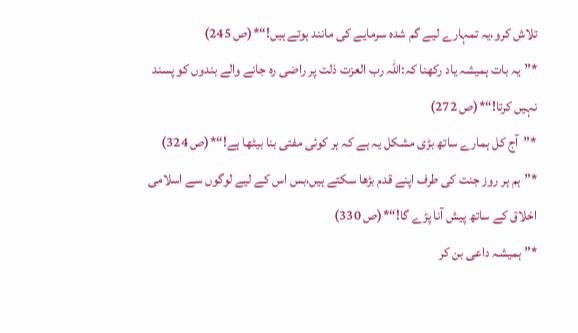تلاش کرو،یہ تمہارے لیے گم شدہ سرمایے کی مانند ہوتے ہیں!“*(ص 245)
*”یہ بات ہمیشہ یاد رکھنا کہ:اللّٰہ رب العزت ذلت پر راضی رہ جانے والے بندوں کو پسند نہیں کرتا!“*(ص 272)
*”آج کل ہمارے ساتھ بڑی مشکل یہ ہے کہ ہر کوئی مفتی بنا بیٹھا ہے!“*(ص 324)
*”ہم ہر روز جنت کی طرف اپنے قدم بڑھا سکتے ہیں،بس اس کے لیے لوگوں سے اسلامی اخلاق کے ساتھ پیش آنا پڑے گا!“*(ص 330)
*”ہمیشہ داعی بن کر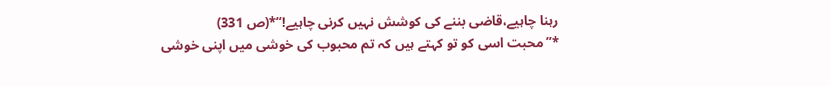رہنا چاہیے،قاضی بننے کی کوشش نہیں کرنی چاہیے!“*(ص 331)
*”محبت اسی کو تو کہتے ہیں کہ تم محبوب کی خوشی میں اپنی خوشی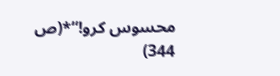محسوس کرو!“*(ص 344)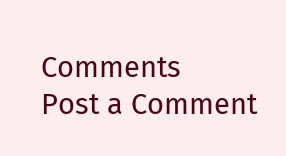Comments
Post a Comment